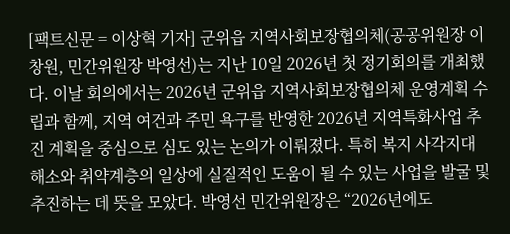[팩트신문 = 이상혁 기자] 군위읍 지역사회보장협의체(공공위원장 이창원, 민간위원장 박영선)는 지난 10일 2026년 첫 정기회의를 개최했다. 이날 회의에서는 2026년 군위읍 지역사회보장협의체 운영계획 수립과 함께, 지역 여건과 주민 욕구를 반영한 2026년 지역특화사업 추진 계획을 중심으로 심도 있는 논의가 이뤄졌다. 특히 복지 사각지대 해소와 취약계층의 일상에 실질적인 도움이 될 수 있는 사업을 발굴 및 추진하는 데 뜻을 모았다. 박영선 민간위원장은 “2026년에도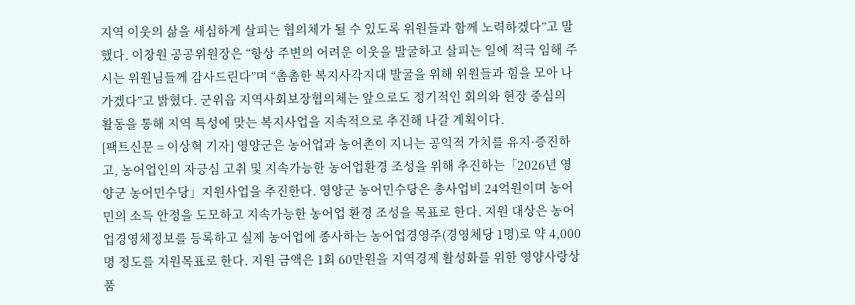지역 이웃의 삶을 세심하게 살피는 협의체가 될 수 있도록 위원들과 함께 노력하겠다”고 말했다. 이창원 공공위원장은 “항상 주변의 어려운 이웃을 발굴하고 살피는 일에 적극 임해 주시는 위원님들께 감사드린다”며 “촘촘한 복지사각지대 발굴을 위해 위원들과 힘을 모아 나가겠다”고 밝혔다. 군위읍 지역사회보장협의체는 앞으로도 정기적인 회의와 현장 중심의 활동을 통해 지역 특성에 맞는 복지사업을 지속적으로 추진해 나갈 계획이다.
[팩트신문 = 이상혁 기자] 영양군은 농어업과 농어촌이 지니는 공익적 가치를 유지·증진하고, 농어업인의 자긍심 고취 및 지속가능한 농어업환경 조성을 위해 추진하는「2026년 영양군 농어민수당」지원사업을 추진한다. 영양군 농어민수당은 총사업비 24억원이며 농어민의 소득 안정을 도모하고 지속가능한 농어업 환경 조성을 목표로 한다. 지원 대상은 농어업경영체정보를 등록하고 실제 농어업에 종사하는 농어업경영주(경영체당 1명)로 약 4,000명 정도를 지원목표로 한다. 지원 금액은 1회 60만원을 지역경제 활성화를 위한 영양사랑상품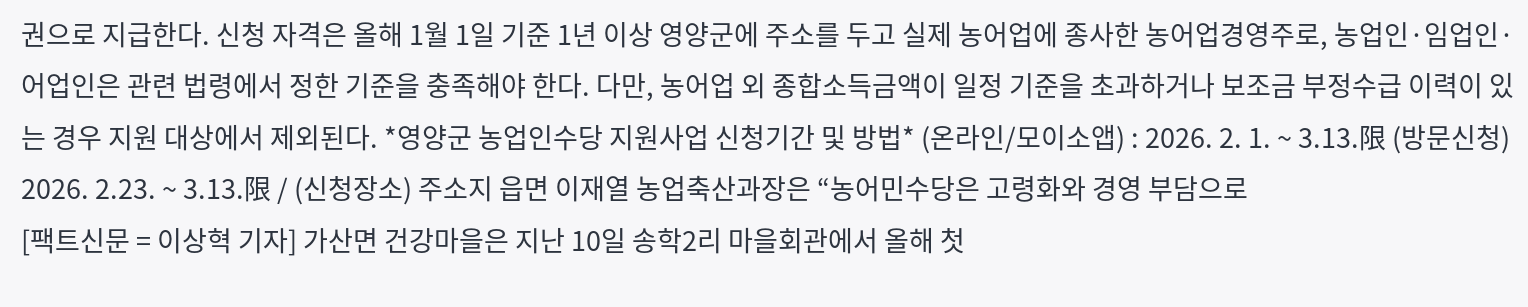권으로 지급한다. 신청 자격은 올해 1월 1일 기준 1년 이상 영양군에 주소를 두고 실제 농어업에 종사한 농어업경영주로, 농업인·임업인·어업인은 관련 법령에서 정한 기준을 충족해야 한다. 다만, 농어업 외 종합소득금액이 일정 기준을 초과하거나 보조금 부정수급 이력이 있는 경우 지원 대상에서 제외된다. *영양군 농업인수당 지원사업 신청기간 및 방법* (온라인/모이소앱) : 2026. 2. 1. ~ 3.13.限 (방문신청) 2026. 2.23. ~ 3.13.限 / (신청장소) 주소지 읍면 이재열 농업축산과장은 “농어민수당은 고령화와 경영 부담으로
[팩트신문 = 이상혁 기자] 가산면 건강마을은 지난 10일 송학2리 마을회관에서 올해 첫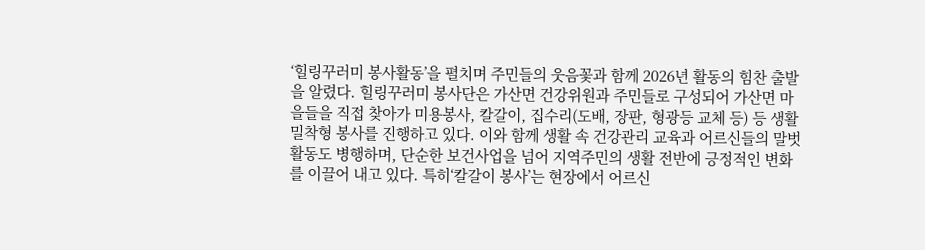‘힐링꾸러미 봉사활동’을 펼치며 주민들의 웃음꽃과 함께 2026년 활동의 힘찬 출발을 알렸다. 힐링꾸러미 봉사단은 가산면 건강위원과 주민들로 구성되어 가산면 마을들을 직접 찾아가 미용봉사, 칼갈이, 집수리(도배, 장판, 형광등 교체 등) 등 생활밀착형 봉사를 진행하고 있다. 이와 함께 생활 속 건강관리 교육과 어르신들의 말벗 활동도 병행하며, 단순한 보건사업을 넘어 지역주민의 생활 전반에 긍정적인 변화를 이끌어 내고 있다. 특히‘칼갈이 봉사’는 현장에서 어르신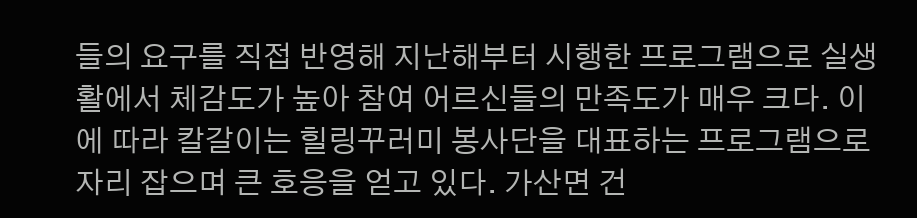들의 요구를 직접 반영해 지난해부터 시행한 프로그램으로 실생활에서 체감도가 높아 참여 어르신들의 만족도가 매우 크다. 이에 따라 칼갈이는 힐링꾸러미 봉사단을 대표하는 프로그램으로 자리 잡으며 큰 호응을 얻고 있다. 가산면 건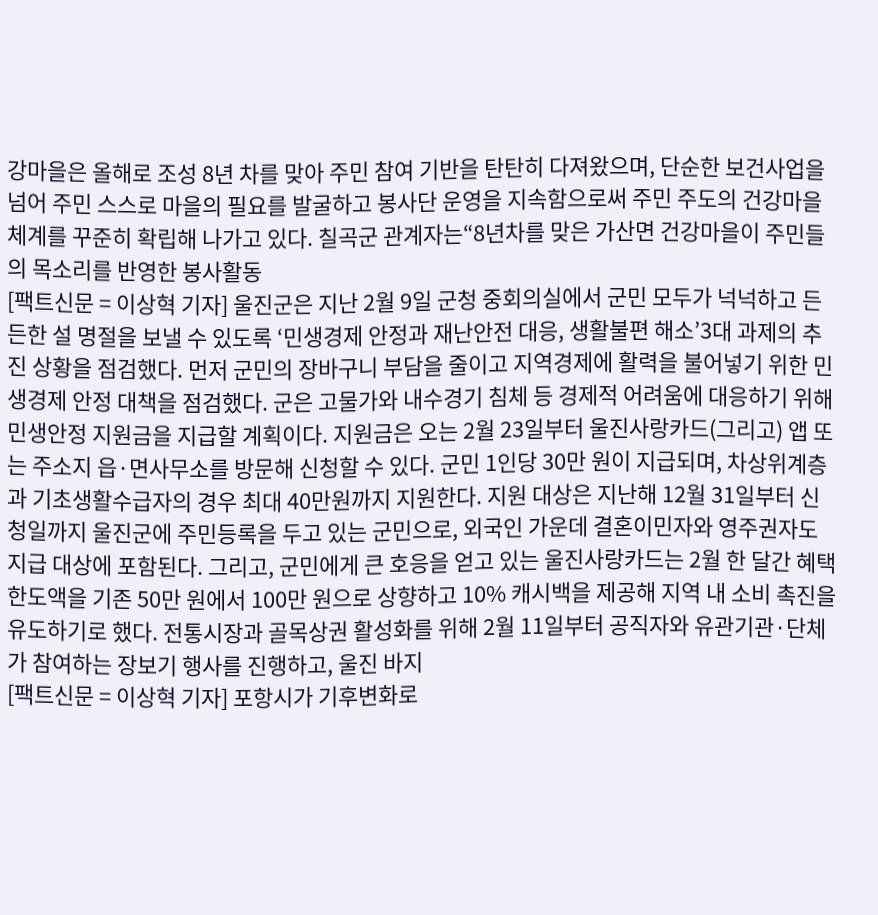강마을은 올해로 조성 8년 차를 맞아 주민 참여 기반을 탄탄히 다져왔으며, 단순한 보건사업을 넘어 주민 스스로 마을의 필요를 발굴하고 봉사단 운영을 지속함으로써 주민 주도의 건강마을 체계를 꾸준히 확립해 나가고 있다. 칠곡군 관계자는“8년차를 맞은 가산면 건강마을이 주민들의 목소리를 반영한 봉사활동
[팩트신문 = 이상혁 기자] 울진군은 지난 2월 9일 군청 중회의실에서 군민 모두가 넉넉하고 든든한 설 명절을 보낼 수 있도록 ‘민생경제 안정과 재난안전 대응, 생활불편 해소’3대 과제의 추진 상황을 점검했다. 먼저 군민의 장바구니 부담을 줄이고 지역경제에 활력을 불어넣기 위한 민생경제 안정 대책을 점검했다. 군은 고물가와 내수경기 침체 등 경제적 어려움에 대응하기 위해 민생안정 지원금을 지급할 계획이다. 지원금은 오는 2월 23일부터 울진사랑카드(그리고) 앱 또는 주소지 읍·면사무소를 방문해 신청할 수 있다. 군민 1인당 30만 원이 지급되며, 차상위계층과 기초생활수급자의 경우 최대 40만원까지 지원한다. 지원 대상은 지난해 12월 31일부터 신청일까지 울진군에 주민등록을 두고 있는 군민으로, 외국인 가운데 결혼이민자와 영주권자도 지급 대상에 포함된다. 그리고, 군민에게 큰 호응을 얻고 있는 울진사랑카드는 2월 한 달간 혜택 한도액을 기존 50만 원에서 100만 원으로 상향하고 10% 캐시백을 제공해 지역 내 소비 촉진을 유도하기로 했다. 전통시장과 골목상권 활성화를 위해 2월 11일부터 공직자와 유관기관·단체가 참여하는 장보기 행사를 진행하고, 울진 바지
[팩트신문 = 이상혁 기자] 포항시가 기후변화로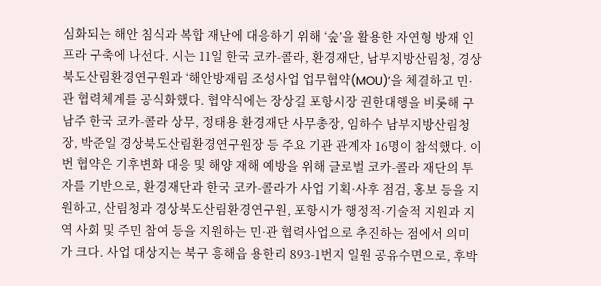심화되는 해안 침식과 복합 재난에 대응하기 위해 ‘숲’을 활용한 자연형 방재 인프라 구축에 나선다. 시는 11일 한국 코카-콜라, 환경재단, 남부지방산림청, 경상북도산림환경연구원과 ‘해안방재림 조성사업 업무협약(MOU)’을 체결하고 민·관 협력체계를 공식화했다. 협약식에는 장상길 포항시장 권한대행을 비롯해 구남주 한국 코카-콜라 상무, 정태용 환경재단 사무총장, 임하수 남부지방산림청장, 박준일 경상북도산림환경연구원장 등 주요 기관 관계자 16명이 참석했다. 이번 협약은 기후변화 대응 및 해양 재해 예방을 위해 글로벌 코카-콜라 재단의 투자를 기반으로, 환경재단과 한국 코카-콜라가 사업 기획·사후 점검, 홍보 등을 지원하고, 산림청과 경상북도산림환경연구원, 포항시가 행정적·기술적 지원과 지역 사회 및 주민 참여 등을 지원하는 민·관 협력사업으로 추진하는 점에서 의미가 크다. 사업 대상지는 북구 흥해읍 용한리 893-1번지 일원 공유수면으로, 후박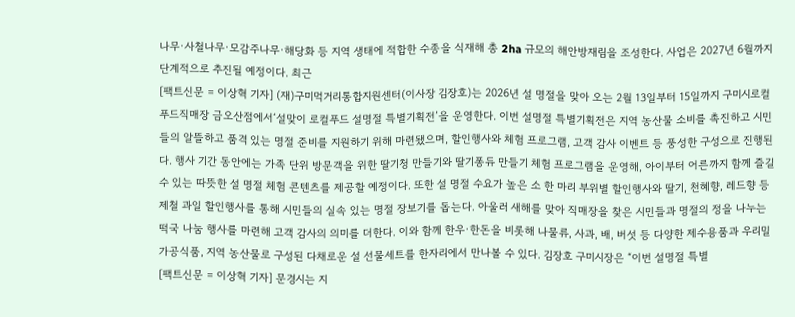나무·사철나무·모감주나무·해당화 등 지역 생태에 적합한 수종을 식재해 총 2ha 규모의 해안방재림을 조성한다. 사업은 2027년 6월까지 단계적으로 추진될 예정이다. 최근
[팩트신문 = 이상혁 기자] (재)구미먹거리통합지원센터(이사장 김장호)는 2026년 설 명절을 맞아 오는 2월 13일부터 15일까지 구미시로컬푸드직매장 금오산점에서‘설맞이 로컬푸드 설명절 특별기획전’을 운영한다. 이번 설명절 특별기획전은 지역 농산물 소비를 촉진하고 시민들의 알뜰하고 품격 있는 명절 준비를 지원하기 위해 마련됐으며, 할인행사와 체험 프로그램, 고객 감사 이벤트 등 풍성한 구성으로 진행된다. 행사 기간 동안에는 가족 단위 방문객을 위한 딸기청 만들기와 딸기퐁듀 만들기 체험 프로그램을 운영해, 아이부터 어른까지 함께 즐길 수 있는 따뜻한 설 명절 체험 콘텐츠를 제공할 예정이다. 또한 설 명절 수요가 높은 소 한 마리 부위별 할인행사와 딸기, 천혜향, 레드향 등 제철 과일 할인행사를 통해 시민들의 실속 있는 명절 장보기를 돕는다. 아울러 새해를 맞아 직매장을 찾은 시민들과 명절의 정을 나누는 떡국 나눔 행사를 마련해 고객 감사의 의미를 더한다. 이와 함께 한우·한돈을 비롯해 나물류, 사과, 배, 버섯 등 다양한 제수용품과 우리밀 가공식품, 지역 농산물로 구성된 다채로운 설 선물세트를 한자리에서 만나볼 수 있다. 김장호 구미시장은 “이번 설명절 특별
[팩트신문 = 이상혁 기자] 문경시는 지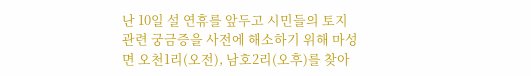난 10일 설 연휴를 앞두고 시민들의 토지 관련 궁금증을 사전에 해소하기 위해 마성면 오천1리(오전), 남호2리(오후)를 찾아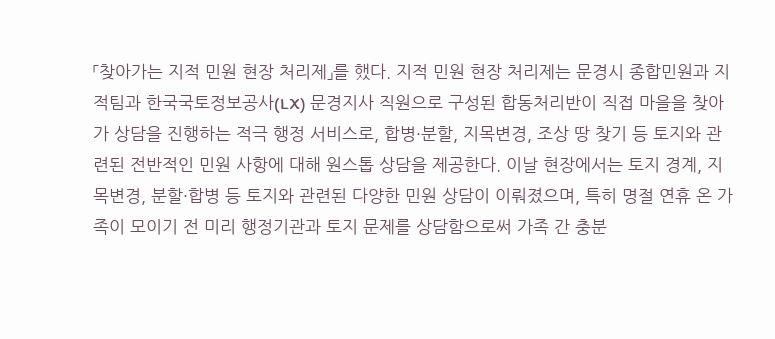「찾아가는 지적 민원 현장 처리제」를 했다. 지적 민원 현장 처리제는 문경시 종합민원과 지적팀과 한국국토정보공사(LX) 문경지사 직원으로 구성된 합동처리반이 직접 마을을 찾아가 상담을 진행하는 적극 행정 서비스로, 합병·분할, 지목변경, 조상 땅 찾기 등 토지와 관련된 전반적인 민원 사항에 대해 원스톱 상담을 제공한다. 이날 현장에서는 토지 경계, 지목변경, 분할·합병 등 토지와 관련된 다양한 민원 상담이 이뤄졌으며, 특히 명절 연휴 온 가족이 모이기 전 미리 행정기관과 토지 문제를 상담함으로써 가족 간 충분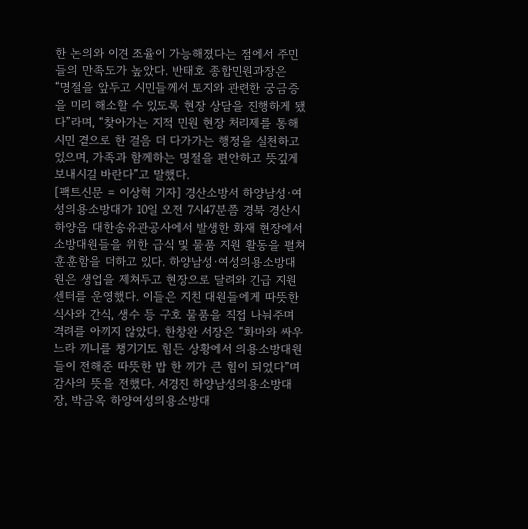한 논의와 이견 조율이 가능해졌다는 점에서 주민들의 만족도가 높았다. 반태호 종합민원과장은 “명절을 앞두고 시민들께서 토지와 관련한 궁금증을 미리 해소할 수 있도록 현장 상담을 진행하게 됐다”라며, “찾아가는 지적 민원 현장 처리제를 통해 시민 곁으로 한 걸음 더 다가가는 행정을 실천하고 있으며, 가족과 함께하는 명절을 편안하고 뜻깊게 보내시길 바란다”고 말했다.
[팩트신문 = 이상혁 기자] 경산소방서 하양남성·여성의용소방대가 10일 오전 7시47분쯤 경북 경산시 하양읍 대한송유관공사에서 발생한 화재 현장에서 소방대원들을 위한 급식 및 물품 지원 활동을 펼쳐 훈훈함을 더하고 있다. 하양남성·여성의용소방대원은 생업을 제쳐두고 현장으로 달려와 긴급 지원 센터를 운영했다. 이들은 지친 대원들에게 따뜻한 식사와 간식, 생수 등 구호 물품을 직접 나눠주며 격려를 아끼지 않았다. 한창완 서장은 “화마와 싸우느라 끼니를 챙기기도 힘든 상황에서 의용소방대원들이 전해준 따뜻한 밥 한 끼가 큰 힘이 되었다”며 감사의 뜻을 전했다. 서경진 하양남성의용소방대장, 박금옥 하양여성의용소방대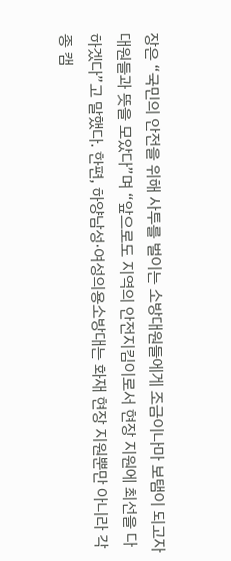장은 “국민의 안전을 위해 사투를 벌이는 소방대원들에게 조금이나마 보탬이 되고자 대원들과 뜻을 모았다”며 “앞으로도 지역의 안전지킴이로서 현장 지원에 최선을 다하겠다”고 말했다. 한편, 하양남성·여성의용소방대는 화재 현장 지원뿐만 아니라 각종 캠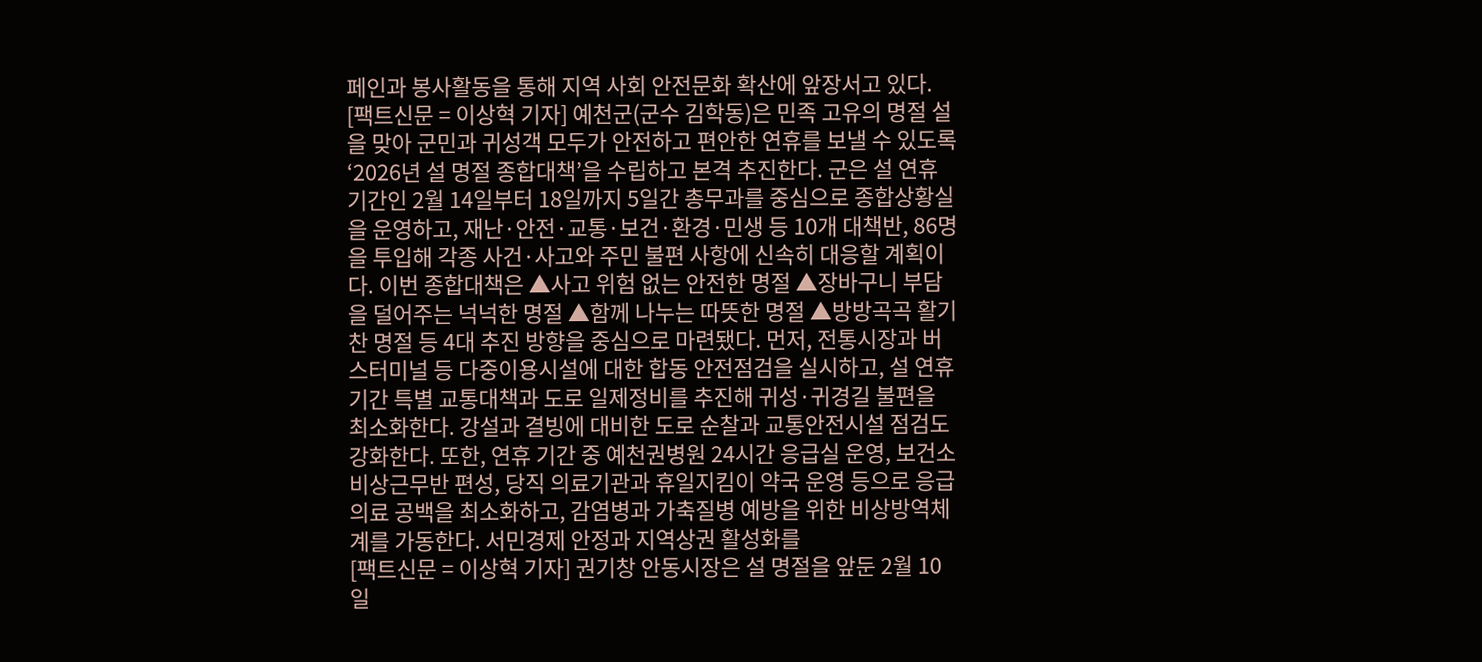페인과 봉사활동을 통해 지역 사회 안전문화 확산에 앞장서고 있다.
[팩트신문 = 이상혁 기자] 예천군(군수 김학동)은 민족 고유의 명절 설을 맞아 군민과 귀성객 모두가 안전하고 편안한 연휴를 보낼 수 있도록 ‘2026년 설 명절 종합대책’을 수립하고 본격 추진한다. 군은 설 연휴 기간인 2월 14일부터 18일까지 5일간 총무과를 중심으로 종합상황실을 운영하고, 재난·안전·교통·보건·환경·민생 등 10개 대책반, 86명을 투입해 각종 사건·사고와 주민 불편 사항에 신속히 대응할 계획이다. 이번 종합대책은 ▲사고 위험 없는 안전한 명절 ▲장바구니 부담을 덜어주는 넉넉한 명절 ▲함께 나누는 따뜻한 명절 ▲방방곡곡 활기찬 명절 등 4대 추진 방향을 중심으로 마련됐다. 먼저, 전통시장과 버스터미널 등 다중이용시설에 대한 합동 안전점검을 실시하고, 설 연휴 기간 특별 교통대책과 도로 일제정비를 추진해 귀성·귀경길 불편을 최소화한다. 강설과 결빙에 대비한 도로 순찰과 교통안전시설 점검도 강화한다. 또한, 연휴 기간 중 예천권병원 24시간 응급실 운영, 보건소 비상근무반 편성, 당직 의료기관과 휴일지킴이 약국 운영 등으로 응급의료 공백을 최소화하고, 감염병과 가축질병 예방을 위한 비상방역체계를 가동한다. 서민경제 안정과 지역상권 활성화를
[팩트신문 = 이상혁 기자] 권기창 안동시장은 설 명절을 앞둔 2월 10일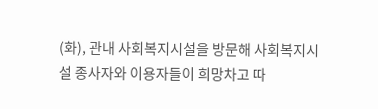(화), 관내 사회복지시설을 방문해 사회복지시설 종사자와 이용자들이 희망차고 따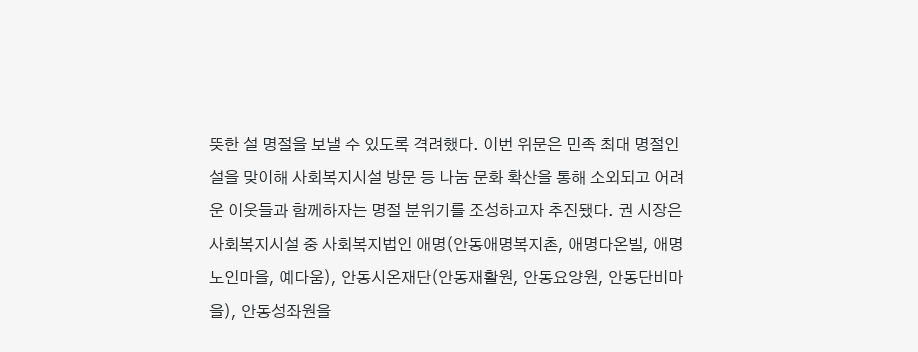뜻한 설 명절을 보낼 수 있도록 격려했다. 이번 위문은 민족 최대 명절인 설을 맞이해 사회복지시설 방문 등 나눔 문화 확산을 통해 소외되고 어려운 이웃들과 함께하자는 명절 분위기를 조성하고자 추진됐다. 권 시장은 사회복지시설 중 사회복지법인 애명(안동애명복지촌, 애명다온빌, 애명노인마을, 예다움), 안동시온재단(안동재활원, 안동요양원, 안동단비마을), 안동성좌원을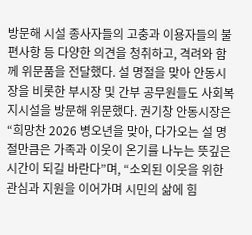방문해 시설 종사자들의 고충과 이용자들의 불편사항 등 다양한 의견을 청취하고, 격려와 함께 위문품을 전달했다. 설 명절을 맞아 안동시장을 비롯한 부시장 및 간부 공무원들도 사회복지시설을 방문해 위문했다. 권기창 안동시장은 “희망찬 2026 병오년을 맞아, 다가오는 설 명절만큼은 가족과 이웃이 온기를 나누는 뜻깊은 시간이 되길 바란다”며, “소외된 이웃을 위한 관심과 지원을 이어가며 시민의 삶에 힘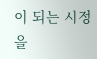이 되는 시정을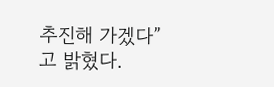추진해 가겠다”고 밝혔다.